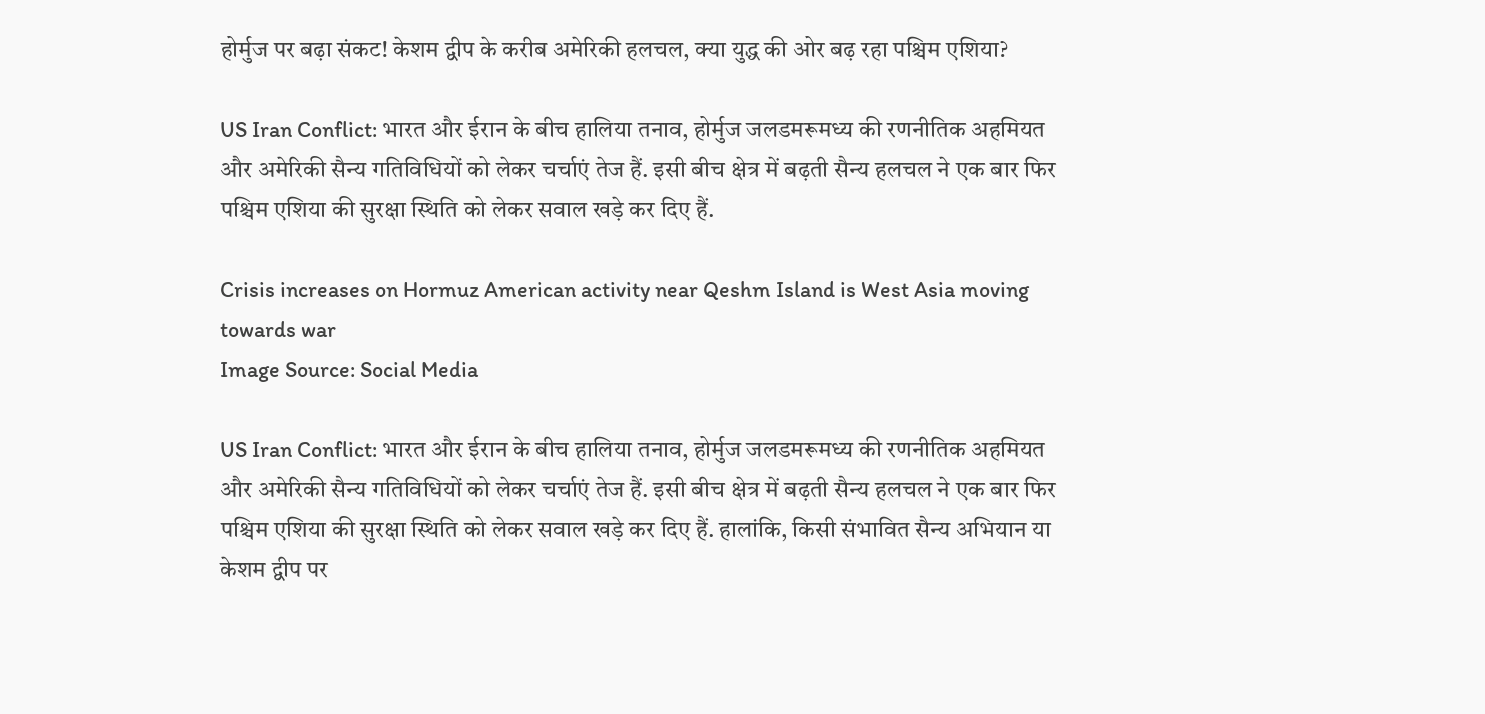होर्मुज पर बढ़ा संकट! केशम द्वीप के करीब अमेरिकी हलचल, क्या युद्ध की ओर बढ़ रहा पश्चिम एशिया?

US Iran Conflict: भारत और ईरान के बीच हालिया तनाव, होर्मुज जलडमरूमध्य की रणनीतिक अहमियत और अमेरिकी सैन्य गतिविधियों को लेकर चर्चाएं तेज हैं. इसी बीच क्षेत्र में बढ़ती सैन्य हलचल ने एक बार फिर पश्चिम एशिया की सुरक्षा स्थिति को लेकर सवाल खड़े कर दिए हैं.

Crisis increases on Hormuz American activity near Qeshm Island is West Asia moving towards war
Image Source: Social Media

US Iran Conflict: भारत और ईरान के बीच हालिया तनाव, होर्मुज जलडमरूमध्य की रणनीतिक अहमियत और अमेरिकी सैन्य गतिविधियों को लेकर चर्चाएं तेज हैं. इसी बीच क्षेत्र में बढ़ती सैन्य हलचल ने एक बार फिर पश्चिम एशिया की सुरक्षा स्थिति को लेकर सवाल खड़े कर दिए हैं. हालांकि, किसी संभावित सैन्य अभियान या केशम द्वीप पर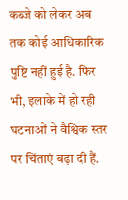कब्जे को लेकर अब तक कोई आधिकारिक पुष्टि नहीं हुई है. फिर भी, इलाके में हो रही घटनाओं ने वैश्विक स्तर पर चिंताएं बढ़ा दी हैं.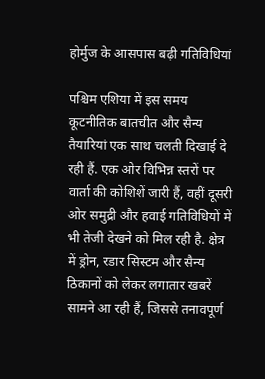होर्मुज के आसपास बढ़ी गतिविधियां

पश्चिम एशिया में इस समय कूटनीतिक बातचीत और सैन्य तैयारियां एक साथ चलती दिखाई दे रही हैं. एक ओर विभिन्न स्तरों पर वार्ता की कोशिशें जारी हैं, वहीं दूसरी ओर समुद्री और हवाई गतिविधियों में भी तेजी देखने को मिल रही है. क्षेत्र में ड्रोन, रडार सिस्टम और सैन्य ठिकानों को लेकर लगातार खबरें सामने आ रही हैं, जिससे तनावपूर्ण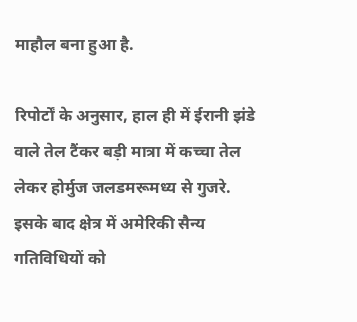माहौल बना हुआ है.

रिपोर्टों के अनुसार, हाल ही में ईरानी झंडे वाले तेल टैंकर बड़ी मात्रा में कच्चा तेल लेकर होर्मुज जलडमरूमध्य से गुजरे. इसके बाद क्षेत्र में अमेरिकी सैन्य गतिविधियों को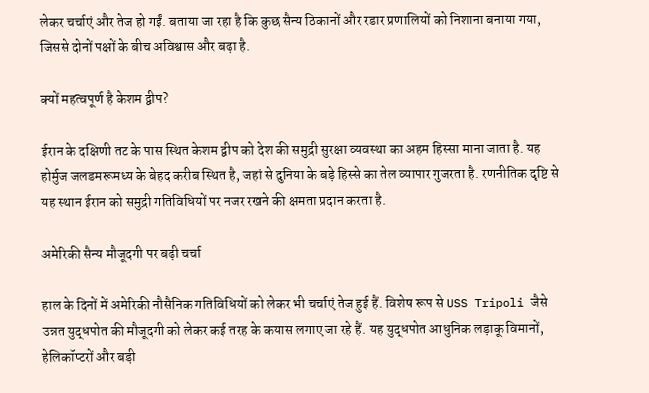लेकर चर्चाएं और तेज हो गईं. बताया जा रहा है कि कुछ सैन्य ठिकानों और रडार प्रणालियों को निशाना बनाया गया, जिससे दोनों पक्षों के बीच अविश्वास और बढ़ा है.

क्यों महत्वपूर्ण है केशम द्वीप?

ईरान के दक्षिणी तट के पास स्थित केशम द्वीप को देश की समुद्री सुरक्षा व्यवस्था का अहम हिस्सा माना जाता है. यह होर्मुज जलडमरूमध्य के बेहद करीब स्थित है, जहां से दुनिया के बड़े हिस्से का तेल व्यापार गुजरता है. रणनीतिक दृष्टि से यह स्थान ईरान को समुद्री गतिविधियों पर नजर रखने की क्षमता प्रदान करता है.

अमेरिकी सैन्य मौजूदगी पर बढ़ी चर्चा

हाल के दिनों में अमेरिकी नौसैनिक गतिविधियों को लेकर भी चर्चाएं तेज हुई हैं. विशेष रूप से USS Tripoli जैसे उन्नत युद्धपोत की मौजूदगी को लेकर कई तरह के कयास लगाए जा रहे हैं. यह युद्धपोत आधुनिक लड़ाकू विमानों, हेलिकॉप्टरों और बड़ी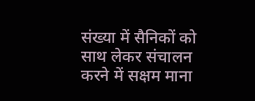संख्या में सैनिकों को साथ लेकर संचालन करने में सक्षम माना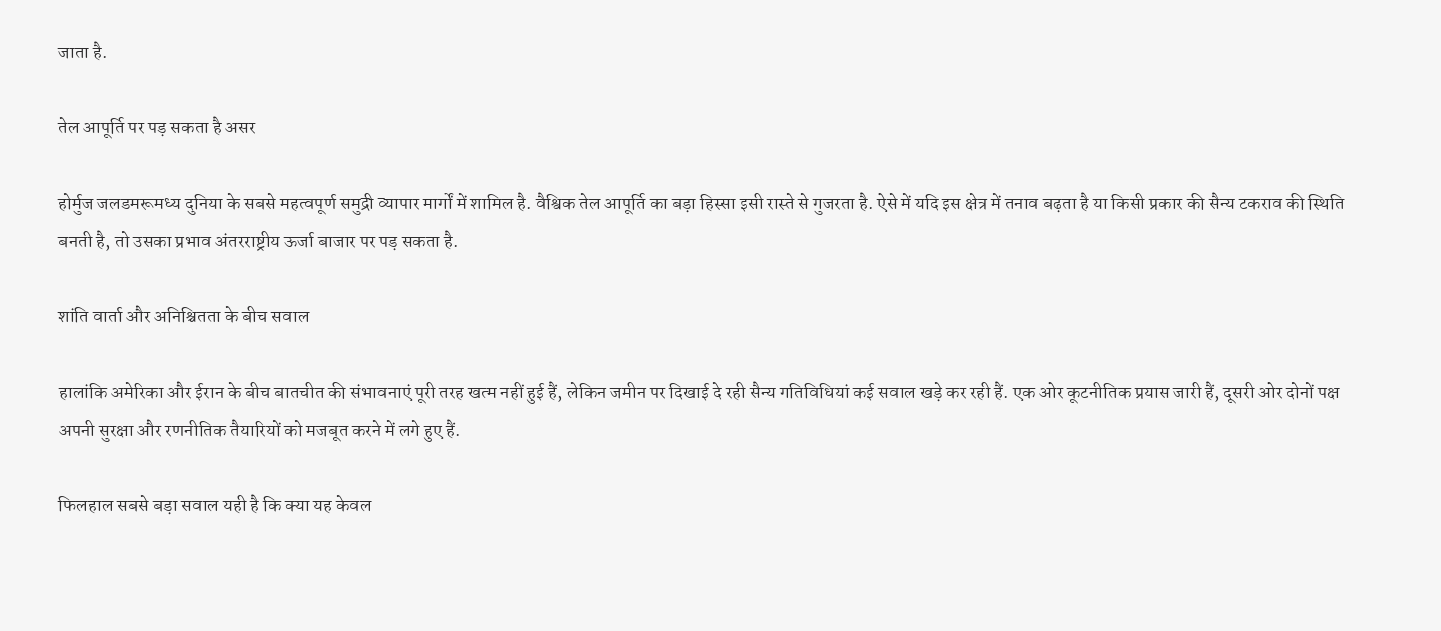जाता है.

तेल आपूर्ति पर पड़ सकता है असर

होर्मुज जलडमरूमध्य दुनिया के सबसे महत्वपूर्ण समुद्री व्यापार मार्गों में शामिल है. वैश्विक तेल आपूर्ति का बड़ा हिस्सा इसी रास्ते से गुजरता है. ऐसे में यदि इस क्षेत्र में तनाव बढ़ता है या किसी प्रकार की सैन्य टकराव की स्थिति बनती है, तो उसका प्रभाव अंतरराष्ट्रीय ऊर्जा बाजार पर पड़ सकता है.

शांति वार्ता और अनिश्चितता के बीच सवाल

हालांकि अमेरिका और ईरान के बीच बातचीत की संभावनाएं पूरी तरह खत्म नहीं हुई हैं, लेकिन जमीन पर दिखाई दे रही सैन्य गतिविधियां कई सवाल खड़े कर रही हैं. एक ओर कूटनीतिक प्रयास जारी हैं, दूसरी ओर दोनों पक्ष अपनी सुरक्षा और रणनीतिक तैयारियों को मजबूत करने में लगे हुए हैं.

फिलहाल सबसे बड़ा सवाल यही है कि क्या यह केवल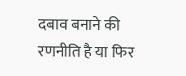दबाव बनाने की रणनीति है या फिर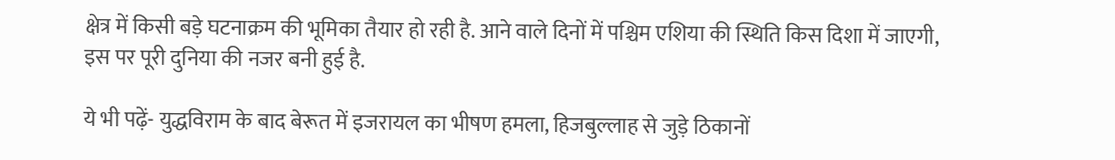क्षेत्र में किसी बड़े घटनाक्रम की भूमिका तैयार हो रही है. आने वाले दिनों में पश्चिम एशिया की स्थिति किस दिशा में जाएगी, इस पर पूरी दुनिया की नजर बनी हुई है.

ये भी पढ़ें- युद्धविराम के बाद बेरूत में इजरायल का भीषण हमला, हिजबुल्लाह से जुड़े ठिकानों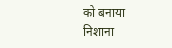को बनाया निशाना